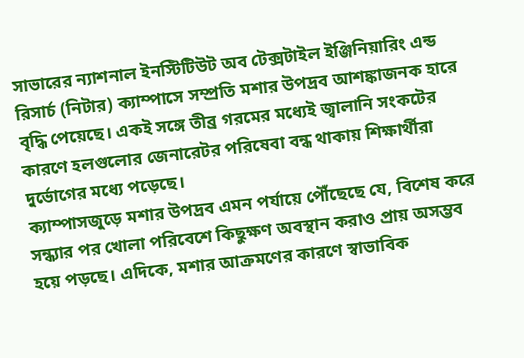সাভারের ন্যাশনাল ইনস্টিটিউট অব টেক্সটাইল ইঞ্জিনিয়ারিং এন্ড রিসার্চ (নিটার) ক্যাম্পাসে সম্প্রতি মশার উপদ্রব আশঙ্কাজনক হারে বৃদ্ধি পেয়েছে। একই সঙ্গে তীব্র গরমের মধ্যেই জ্বালানি সংকটের কারণে হলগুলোর জেনারেটর পরিষেবা বন্ধ থাকায় শিক্ষার্থীরা দুর্ভোগের মধ্যে পড়েছে।
ক্যাম্পাসজুড়ে মশার উপদ্রব এমন পর্যায়ে পৌঁছেছে যে, বিশেষ করে সন্ধ্যার পর খোলা পরিবেশে কিছুক্ষণ অবস্থান করাও প্রায় অসম্ভব হয়ে পড়ছে। এদিকে, মশার আক্রমণের কারণে স্বাভাবিক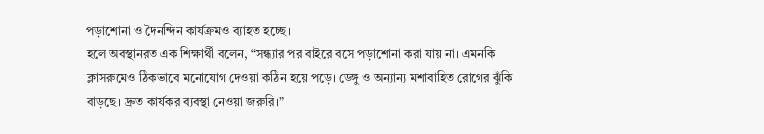পড়াশোনা ও দৈনন্দিন কার্যক্রমও ব্যাহত হচ্ছে।
হলে অবস্থানরত এক শিক্ষার্থী বলেন, “সন্ধ্যার পর বাইরে বসে পড়াশোনা করা যায় না। এমনকি ক্লাসরুমেও ঠিকভাবে মনোযোগ দেওয়া কঠিন হয়ে পড়ে। ডেঙ্গু ও অন্যান্য মশাবাহিত রোগের ঝুঁকি বাড়ছে। দ্রুত কার্যকর ব্যবস্থা নেওয়া জরুরি।”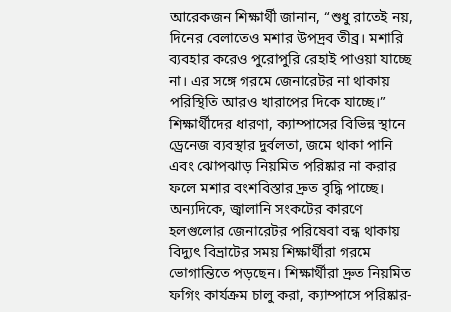আরেকজন শিক্ষার্থী জানান, “শুধু রাতেই নয়, দিনের বেলাতেও মশার উপদ্রব তীব্র। মশারি ব্যবহার করেও পুরোপুরি রেহাই পাওয়া যাচ্ছে না। এর সঙ্গে গরমে জেনারেটর না থাকায় পরিস্থিতি আরও খারাপের দিকে যাচ্ছে।”
শিক্ষার্থীদের ধারণা, ক্যাম্পাসের বিভিন্ন স্থানে ড্রেনেজ ব্যবস্থার দুর্বলতা, জমে থাকা পানি এবং ঝোপঝাড় নিয়মিত পরিষ্কার না করার ফলে মশার বংশবিস্তার দ্রুত বৃদ্ধি পাচ্ছে। অন্যদিকে, জ্বালানি সংকটের কারণে হলগুলোর জেনারেটর পরিষেবা বন্ধ থাকায় বিদ্যুৎ বিভ্রাটের সময় শিক্ষার্থীরা গরমে ভোগান্তিতে পড়ছেন। শিক্ষার্থীরা দ্রুত নিয়মিত ফগিং কার্যক্রম চালু করা, ক্যাম্পাসে পরিষ্কার-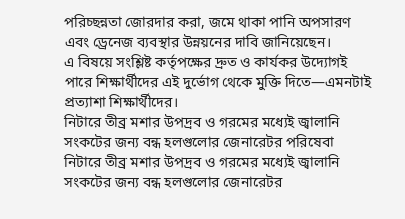পরিচ্ছন্নতা জোরদার করা, জমে থাকা পানি অপসারণ এবং ড্রেনেজ ব্যবস্থার উন্নয়নের দাবি জানিয়েছেন।
এ বিষয়ে সংশ্লিষ্ট কর্তৃপক্ষের দ্রুত ও কার্যকর উদ্যোগই পারে শিক্ষার্থীদের এই দুর্ভোগ থেকে মুক্তি দিতে—এমনটাই প্রত্যাশা শিক্ষার্থীদের।
নিটারে তীব্র মশার উপদ্রব ও গরমের মধ্যেই জ্বালানি সংকটের জন্য বন্ধ হলগুলোর জেনারেটর পরিষেবা
নিটারে তীব্র মশার উপদ্রব ও গরমের মধ্যেই জ্বালানি সংকটের জন্য বন্ধ হলগুলোর জেনারেটর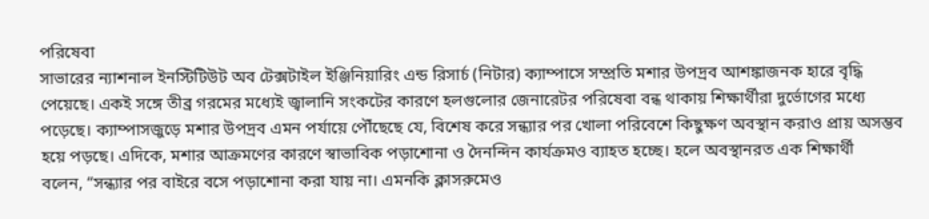পরিষেবা
সাভারের ন্যাশনাল ইনস্টিটিউট অব টেক্সটাইল ইঞ্জিনিয়ারিং এন্ড রিসার্চ (নিটার) ক্যাম্পাসে সম্প্রতি মশার উপদ্রব আশঙ্কাজনক হারে বৃদ্ধি পেয়েছে। একই সঙ্গে তীব্র গরমের মধ্যেই জ্বালানি সংকটের কারণে হলগুলোর জেনারেটর পরিষেবা বন্ধ থাকায় শিক্ষার্থীরা দুর্ভোগের মধ্যে পড়েছে। ক্যাম্পাসজুড়ে মশার উপদ্রব এমন পর্যায়ে পৌঁছেছে যে, বিশেষ করে সন্ধ্যার পর খোলা পরিবেশে কিছুক্ষণ অবস্থান করাও প্রায় অসম্ভব হয়ে পড়ছে। এদিকে, মশার আক্রমণের কারণে স্বাভাবিক পড়াশোনা ও দৈনন্দিন কার্যক্রমও ব্যাহত হচ্ছে। হলে অবস্থানরত এক শিক্ষার্থী
বলেন, “সন্ধ্যার পর বাইরে বসে পড়াশোনা করা যায় না। এমনকি ক্লাসরুমেও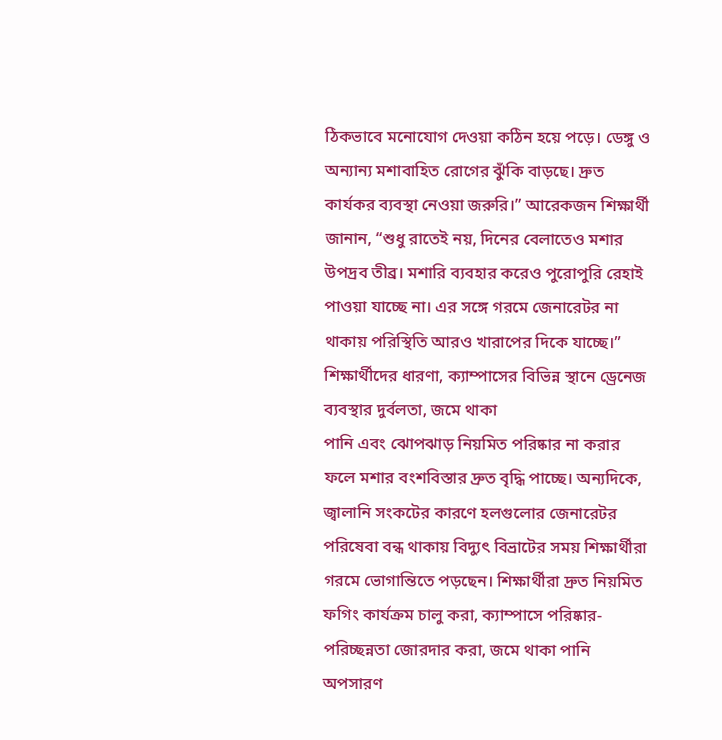ঠিকভাবে মনোযোগ দেওয়া কঠিন হয়ে পড়ে। ডেঙ্গু ও অন্যান্য মশাবাহিত রোগের ঝুঁকি বাড়ছে। দ্রুত কার্যকর ব্যবস্থা নেওয়া জরুরি।” আরেকজন শিক্ষার্থী জানান, “শুধু রাতেই নয়, দিনের বেলাতেও মশার উপদ্রব তীব্র। মশারি ব্যবহার করেও পুরোপুরি রেহাই পাওয়া যাচ্ছে না। এর সঙ্গে গরমে জেনারেটর না থাকায় পরিস্থিতি আরও খারাপের দিকে যাচ্ছে।” শিক্ষার্থীদের ধারণা, ক্যাম্পাসের বিভিন্ন স্থানে ড্রেনেজ ব্যবস্থার দুর্বলতা, জমে থাকা
পানি এবং ঝোপঝাড় নিয়মিত পরিষ্কার না করার ফলে মশার বংশবিস্তার দ্রুত বৃদ্ধি পাচ্ছে। অন্যদিকে, জ্বালানি সংকটের কারণে হলগুলোর জেনারেটর পরিষেবা বন্ধ থাকায় বিদ্যুৎ বিভ্রাটের সময় শিক্ষার্থীরা গরমে ভোগান্তিতে পড়ছেন। শিক্ষার্থীরা দ্রুত নিয়মিত ফগিং কার্যক্রম চালু করা, ক্যাম্পাসে পরিষ্কার-পরিচ্ছন্নতা জোরদার করা, জমে থাকা পানি অপসারণ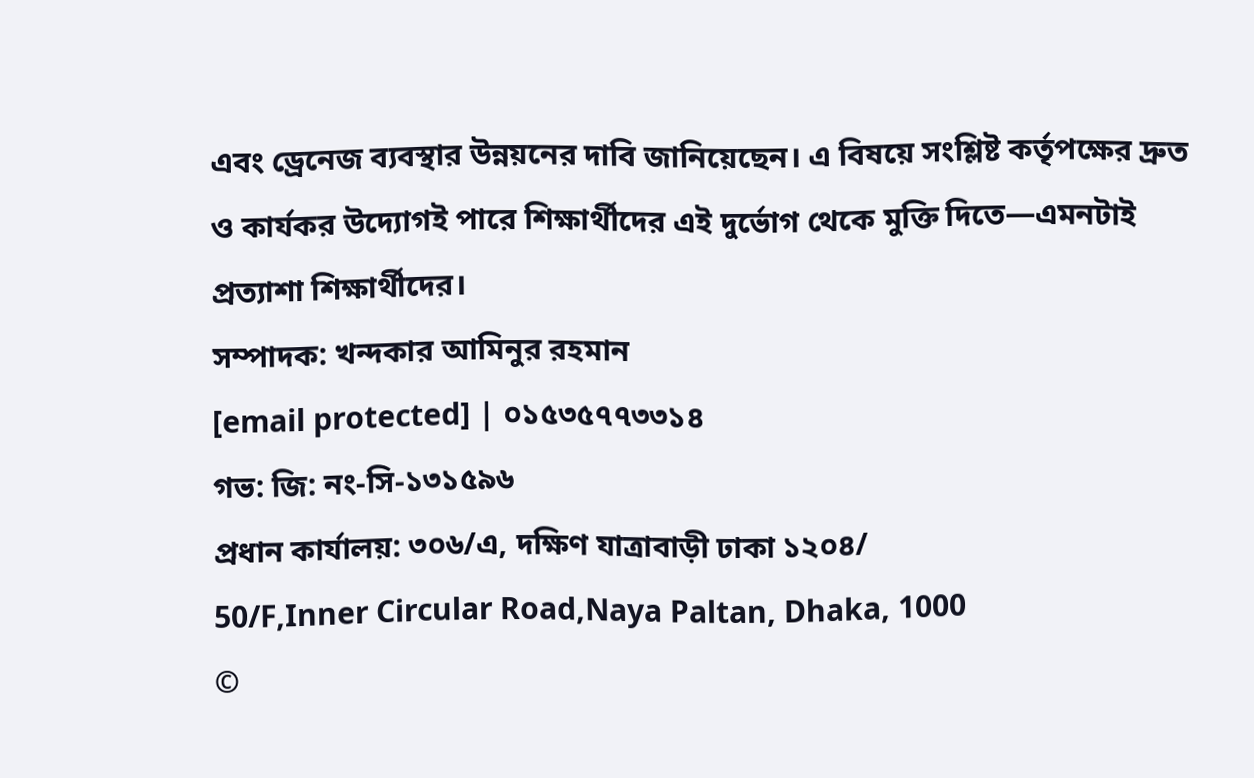এবং ড্রেনেজ ব্যবস্থার উন্নয়নের দাবি জানিয়েছেন। এ বিষয়ে সংশ্লিষ্ট কর্তৃপক্ষের দ্রুত ও কার্যকর উদ্যোগই পারে শিক্ষার্থীদের এই দুর্ভোগ থেকে মুক্তি দিতে—এমনটাই প্রত্যাশা শিক্ষার্থীদের।
সম্পাদক: খন্দকার আমিনুর রহমান
[email protected] | ০১৫৩৫৭৭৩৩১৪
গভ: জি: নং-সি-১৩১৫৯৬
প্রধান কার্যালয়: ৩০৬/এ, দক্ষিণ যাত্রাবাড়ী ঢাকা ১২০৪/
50/F,Inner Circular Road,Naya Paltan, Dhaka, 1000
©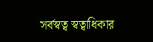সর্বস্বত্ব স্বত্বাধিকার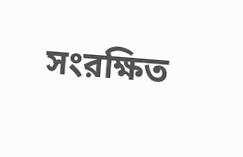সংরক্ষিত